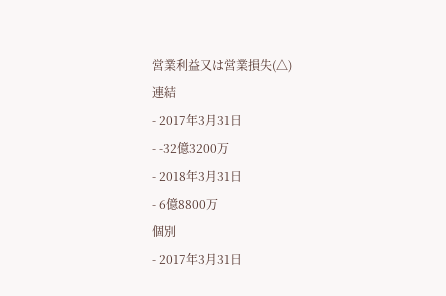営業利益又は営業損失(△)
連結
- 2017年3月31日
- -32億3200万
- 2018年3月31日
- 6億8800万
個別
- 2017年3月31日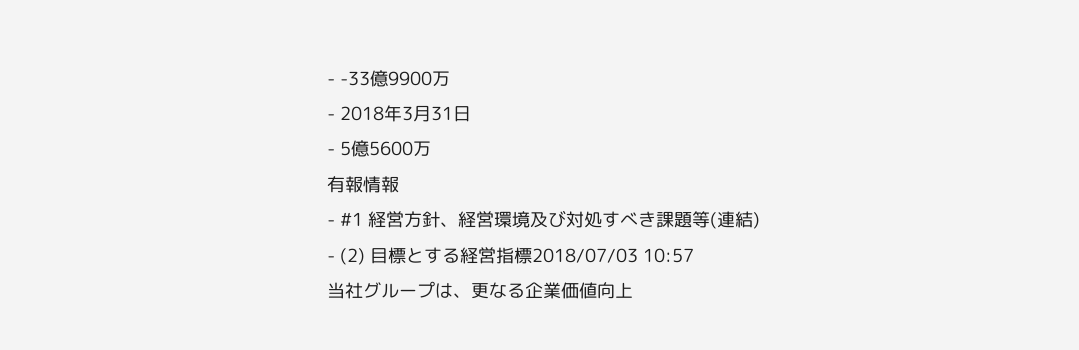- -33億9900万
- 2018年3月31日
- 5億5600万
有報情報
- #1 経営方針、経営環境及び対処すべき課題等(連結)
- (2) 目標とする経営指標2018/07/03 10:57
当社グループは、更なる企業価値向上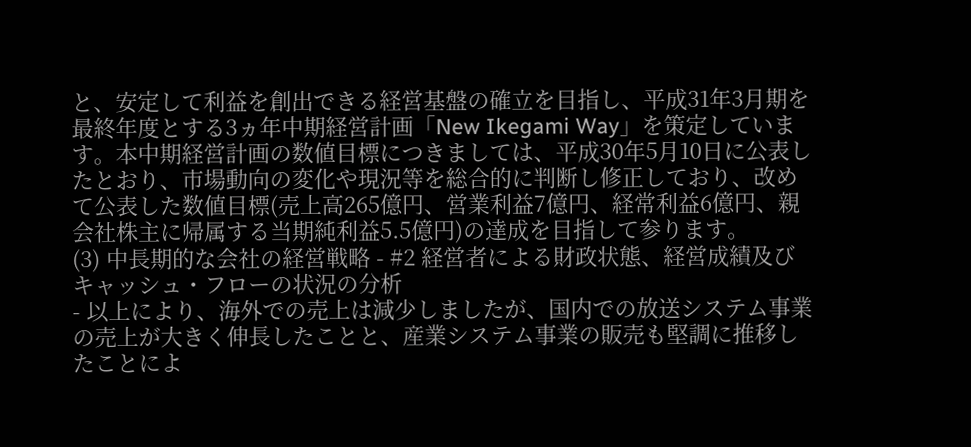と、安定して利益を創出できる経営基盤の確立を目指し、平成31年3月期を最終年度とする3ヵ年中期経営計画「New Ikegami Way」を策定しています。本中期経営計画の数値目標につきましては、平成30年5月10日に公表したとおり、市場動向の変化や現況等を総合的に判断し修正しており、改めて公表した数値目標(売上高265億円、営業利益7億円、経常利益6億円、親会社株主に帰属する当期純利益5.5億円)の達成を目指して参ります。
(3) 中長期的な会社の経営戦略 - #2 経営者による財政状態、経営成績及びキャッシュ・フローの状況の分析
- 以上により、海外での売上は減少しましたが、国内での放送システム事業の売上が大きく伸長したことと、産業システム事業の販売も堅調に推移したことによ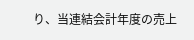り、当連結会計年度の売上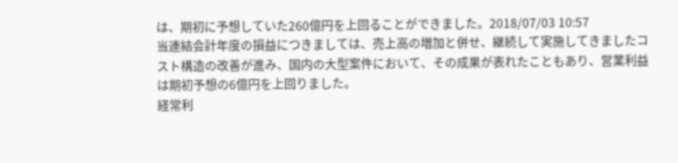は、期初に予想していた260億円を上回ることができました。2018/07/03 10:57
当連結会計年度の損益につきましては、売上高の増加と併せ、継続して実施してきましたコスト構造の改善が進み、国内の大型案件において、その成果が表れたこともあり、営業利益は期初予想の6億円を上回りました。
経常利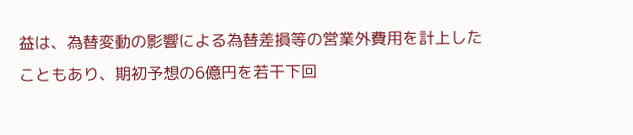益は、為替変動の影響による為替差損等の営業外費用を計上したこともあり、期初予想の6億円を若干下回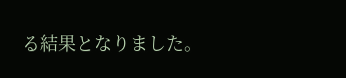る結果となりました。